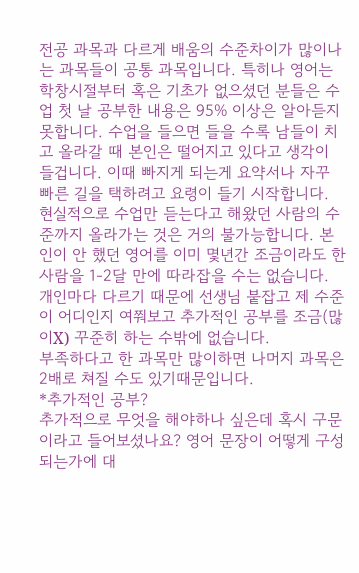전공 과목과 다르게 배움의 수준차이가 많이나는 과목들이 공통 과목입니다. 특히나 영어는 학창시절부터 혹은 기초가 없으셨던 분들은 수업 첫 날 공부한 내용은 95% 이상은 알아듣지 못합니다. 수업을 들으면 들을 수록 남들이 치고 올라갈 때 본인은 떨어지고 있다고 생각이 들겁니다. 이때 빠지게 되는게 요약서나 자꾸 빠른 길을 택하려고 요령이 들기 시작합니다. 현실적으로 수업만 듣는다고 해왔던 사람의 수준까지 올라가는 것은 거의 불가능합니다. 본인이 안 했던 영어를 이미 몇년간 조금이라도 한 사람을 1-2달 만에 따라잡을 수는 없습니다. 개인마다 다르기 때문에 선생님 붙잡고 제 수준이 어디인지 여쭤보고 추가적인 공부를 조금(많이X) 꾸준히 하는 수밖에 없습니다.
부족하다고 한 과목만 많이하면 나머지 과목은 2배로 쳐질 수도 있기때문입니다.
*추가적인 공부?
추가적으로 무엇을 해야하나 싶은데 혹시 구문이라고 들어보셨나요? 영어 문장이 어떻게 구성되는가에 대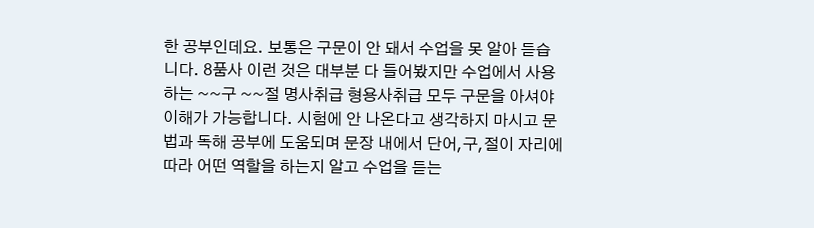한 공부인데요. 보통은 구문이 안 돼서 수업을 못 알아 듣습니다. 8품사 이런 것은 대부분 다 들어봤지만 수업에서 사용하는 ~~구 ~~절 명사취급 형용사취급 모두 구문을 아셔야 이해가 가능합니다. 시험에 안 나온다고 생각하지 마시고 문법과 독해 공부에 도움되며 문장 내에서 단어,구,절이 자리에 따라 어떤 역할을 하는지 알고 수업을 듣는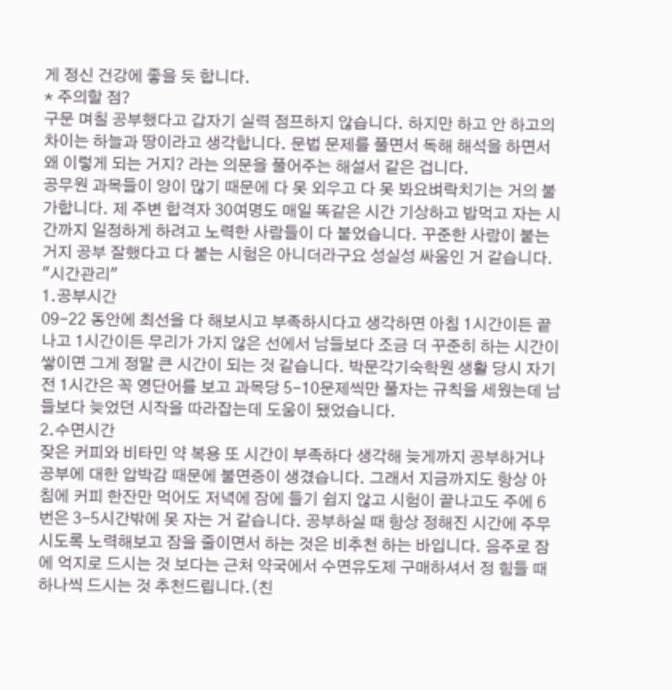게 정신 건강에 좋을 듯 합니다.
* 주의할 점?
구문 며칠 공부했다고 갑자기 실력 점프하지 않습니다. 하지만 하고 안 하고의 차이는 하늘과 땅이라고 생각합니다. 문법 문제를 풀면서 독해 해석을 하면서 왜 이렇게 되는 거지? 라는 의문을 풀어주는 해설서 같은 겁니다.
공무원 과목들이 양이 많기 때문에 다 못 외우고 다 못 봐요벼락치기는 거의 불가합니다. 제 주변 합격자 30여명도 매일 똑같은 시간 기상하고 밥먹고 자는 시간까지 일정하게 하려고 노력한 사람들이 다 붙었습니다. 꾸준한 사람이 붙는 거지 공부 잘했다고 다 붙는 시험은 아니더라구요 성실성 싸움인 거 같습니다.
"시간관리"
1.공부시간
09-22 동안에 최선을 다 해보시고 부족하시다고 생각하면 아침 1시간이든 끝나고 1시간이든 무리가 가지 않은 선에서 남들보다 조금 더 꾸준히 하는 시간이 쌓이면 그게 정말 큰 시간이 되는 것 같습니다. 박문각기숙학원 생활 당시 자기 전 1시간은 꼭 영단어를 보고 과목당 5-10문제씩만 풀자는 규칙을 세웠는데 남들보다 늦었던 시작을 따라잡는데 도움이 됐었습니다.
2.수면시간
잦은 커피와 비타민 약 복용 또 시간이 부족하다 생각해 늦게까지 공부하거나 공부에 대한 압박감 때문에 불면증이 생겼습니다. 그래서 지금까지도 항상 아침에 커피 한잔만 먹어도 저녁에 잠에 들기 쉽지 않고 시험이 끝나고도 주에 6번은 3-5시간밖에 못 자는 거 같습니다. 공부하실 때 항상 정해진 시간에 주무시도록 노력해보고 잠을 줄이면서 하는 것은 비추천 하는 바입니다. 음주로 잠에 억지로 드시는 것 보다는 근처 약국에서 수면유도제 구매하셔서 정 힘들 때 하나씩 드시는 것 추천드립니다.(친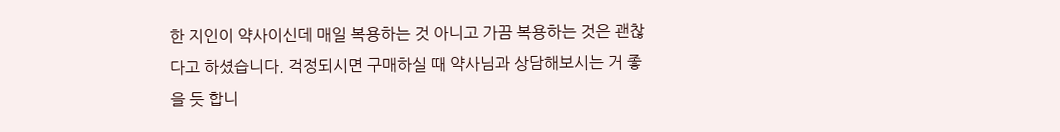한 지인이 약사이신데 매일 복용하는 것 아니고 가끔 복용하는 것은 괜찮다고 하셨습니다. 걱정되시면 구매하실 때 약사님과 상담해보시는 거 좋을 듯 합니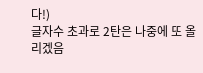다!)
글자수 초과로 2탄은 나중에 또 올리겠음